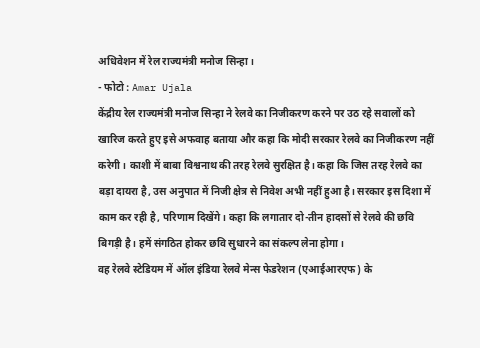अधिवेशन में रेल राज्यमंत्री मनोज सिन्हा।
- फोटो : Amar Ujala
केंद्रीय रेल राज्यमंत्री मनोज सिन्हा ने रेलवे का निजीकरण करने पर उठ रहे सवालों को खारिज करते हुए इसे अफवाह बताया और कहा कि मोदी सरकार रेलवे का निजीकरण नहीं करेगी। काशी में बाबा विश्वनाथ की तरह रेलवे सुरक्षित है। कहा कि जिस तरह रेलवे का बड़ा दायरा है, उस अनुपात में निजी क्षेत्र से निवेश अभी नहीं हुआ है। सरकार इस दिशा में काम कर रही है, परिणाम दिखेंगे। कहा कि लगातार दो-तीन हादसों से रेलवे की छवि बिगड़ी है। हमें संगठित होकर छवि सुधारने का संकल्प लेना होगा।
वह रेलवे स्टेडियम में ऑल इंडिया रेलवे मेन्स फेडरेशन (एआईआरएफ) के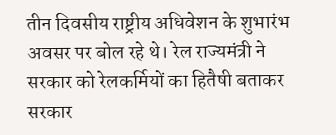तीन दिवसीय राष्ट्रीय अधिवेशन के शुभारंभ अवसर पर बोल रहे थे। रेल राज्यमंत्री ने सरकार को रेलकर्मियों का हितैषी बताकर सरकार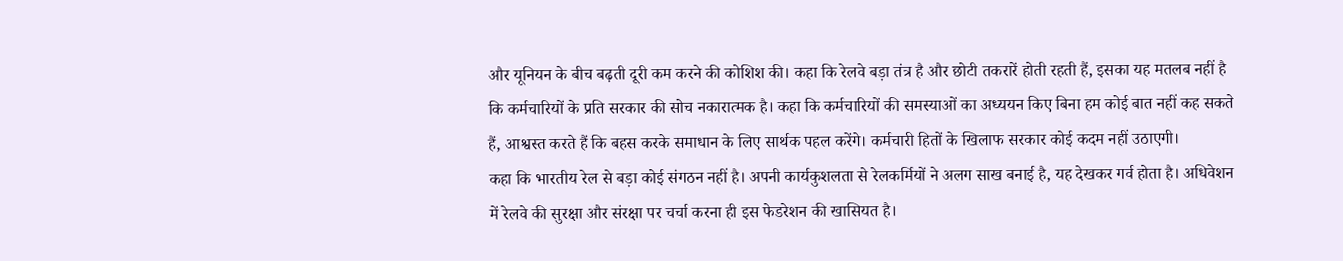और यूनियन के बीच बढ़ती दूरी कम करने की कोशिश की। कहा कि रेलवे बड़ा तंत्र है और छोटी तकरारें होती रहती हैं, इसका यह मतलब नहीं है कि कर्मचारियों के प्रति सरकार की सोच नकारात्मक है। कहा कि कर्मचारियों की समस्याओं का अध्ययन किए बिना हम कोई बात नहीं कह सकते हैं, आश्वस्त करते हैं कि बहस करके समाधान के लिए सार्थक पहल करेंगे। कर्मचारी हितों के खिलाफ सरकार कोई कदम नहीं उठाएगी।
कहा कि भारतीय रेल से बड़ा कोई संगठन नहीं है। अपनी कार्यकुशलता से रेलकर्मियों ने अलग साख बनाई है, यह देखकर गर्व होता है। अधिवेशन में रेलवे की सुरक्षा और संरक्षा पर चर्चा करना ही इस फेडरेशन की खासियत है।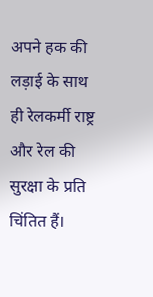अपने हक की लड़ाई के साथ ही रेलकर्मी राष्ट्र और रेल की सुरक्षा के प्रति चिंतित हैं।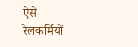ऐसे रेलकर्मियों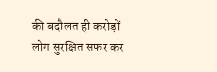की बदौलत ही करोड़ों लोग सुरक्षित सफर कर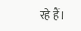रहे हैं।